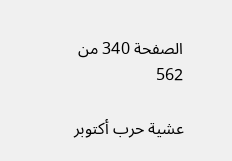الصفحة 340 من 562

عشية حرب أكتوبر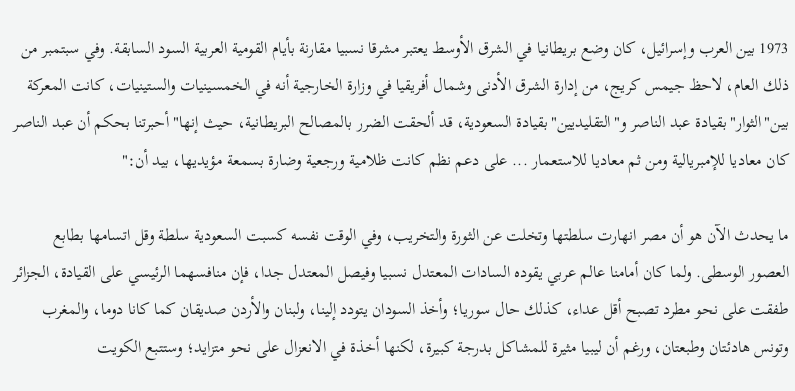1973 بين العرب وإسرائيل، كان وضع بريطانيا في الشرق الأوسط يعتبر مشرقا نسبيا مقارنة بأيام القومية العربية السود السابقة. وفي سبتمبر من ذلك العام، لاحظ جيمس کريج، من إدارة الشرق الأدنى وشمال أفريقيا في وزارة الخارجية أنه في الخمسينيات والستينيات، كانت المعركة بين"الثوار"بقيادة عبد الناصر و"التقليديين"بقيادة السعودية، قد ألحقت الضرر بالمصالح البريطانية، حيث إنها"أحبرتنا بحكم أن عبد الناصر كان معاديا للإمبريالية ومن ثم معاديا للاستعمار ... على دعم نظم كانت ظلامية ورجعية وضارة بسمعة مؤيديها، بيد أن:"

ما يحدث الآن هو أن مصر انهارت سلطتها وتخلت عن الثورة والتخريب، وفي الوقت نفسه كسبت السعودية سلطة وقل اتسامها بطابع العصور الوسطى. ولما كان أمامنا عالم عربي يقوده السادات المعتدل نسبيا وفيصل المعتدل جدا، فإن منافسهما الرئيسي على القيادة، الجزائر طفقت على نحو مطرد تصبح أقل عداء، كذلك حال سوريا؛ وأخذ السودان يتودد إلينا، ولبنان والأردن صديقان كما كانا دوما، والمغرب وتونس هادئتان وطبعتان، ورغم أن ليبيا مثيرة للمشاكل بدرجة كبيرة، لكنها أخذة في الانعزال على نحو متزايد؛ وستتبع الكويت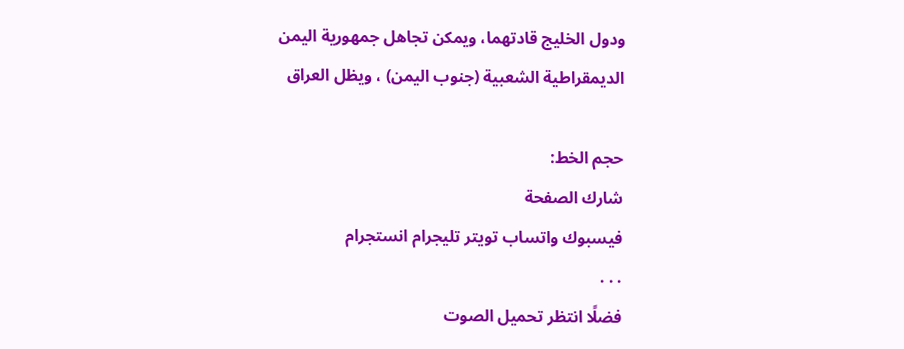ودول الخليج قادتهما، ويمكن تجاهل جمهورية اليمن الديمقراطية الشعبية (جنوب اليمن) ، ويظل العراق

حجم الخط:
شارك الصفحة
فيسبوك واتساب تويتر تليجرام انستجرام
. . .
فضلًا انتظر تحميل الصوت